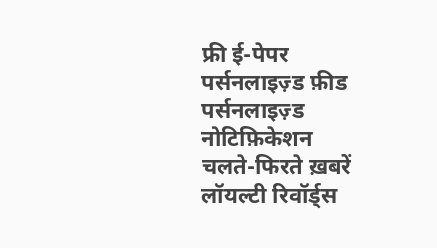फ्री ई-पेपर
पर्सनलाइज़्ड फ़ीड
पर्सनलाइज़्ड नोटिफ़िकेशन
चलते-फिरते ख़बरें
लॉयल्टी रिवॉर्ड्स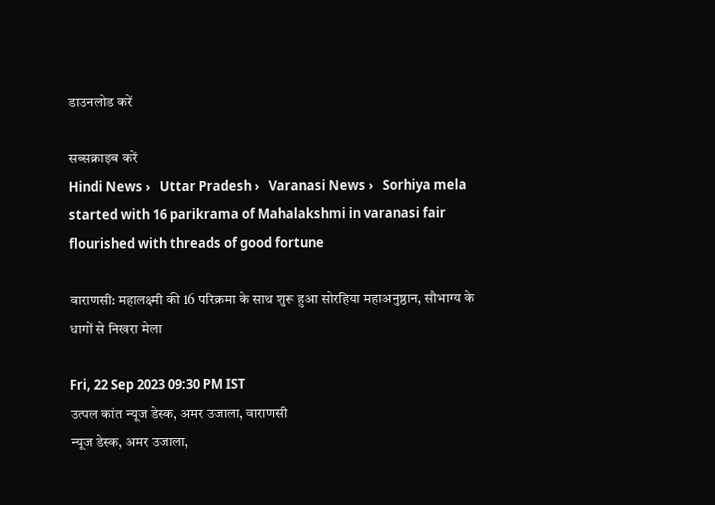डाउनलोड करें

सब्सक्राइब करें
Hindi News ›   Uttar Pradesh ›   Varanasi News ›   Sorhiya mela started with 16 parikrama of Mahalakshmi in varanasi fair flourished with threads of good fortune

वाराणसी: महालक्ष्मी की 16 परिक्रमा के साथ शुरू हुआ सोरहिया महाअनुष्ठान, सौभाग्य के धागों से निखरा मेला

Fri, 22 Sep 2023 09:30 PM IST
उत्पल कांत न्यूज डेस्क, अमर उजाला, वाराणसी
न्यूज डेस्क, अमर उजाला,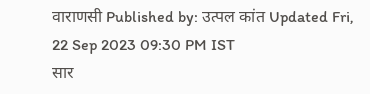वाराणसी Published by: उत्पल कांत Updated Fri, 22 Sep 2023 09:30 PM IST
सार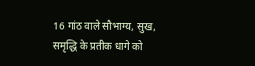16 गांठ वाले सौभाग्य, सुख, समृद्धि के प्रतीक धागे को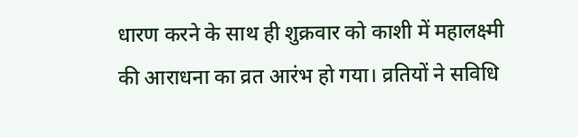धारण करने के साथ ही शुक्रवार को काशी में महालक्ष्मी की आराधना का व्रत आरंभ हो गया। व्रतियों ने सविधि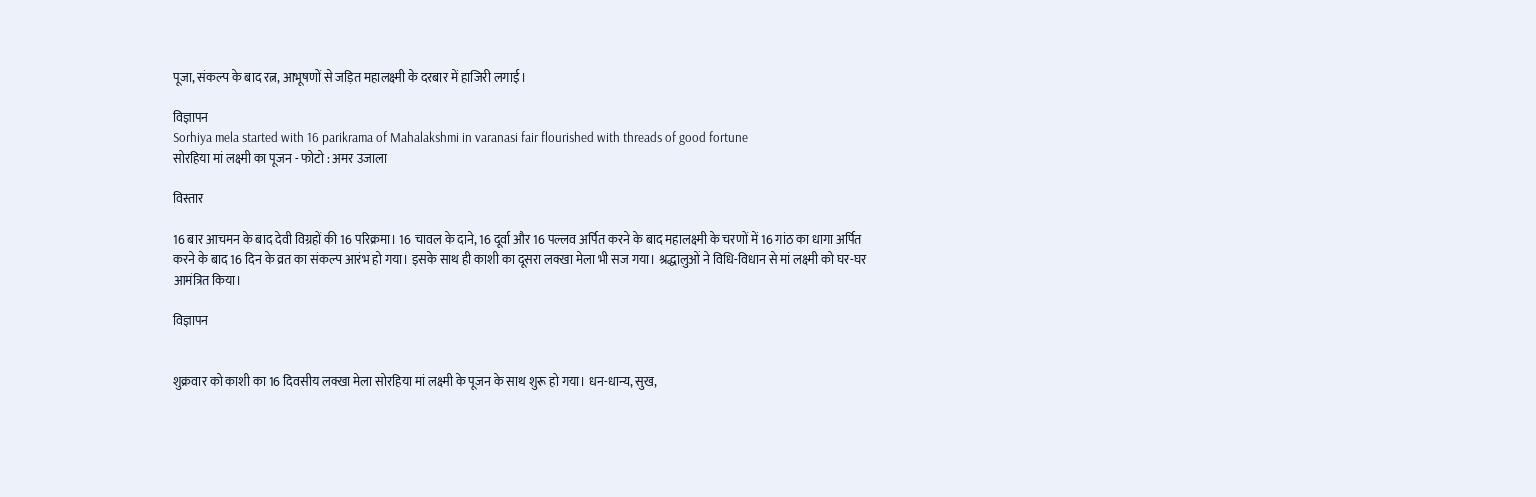पूजा, संकल्प के बाद रत्न, आभूषणों से जड़ित महालक्ष्मी के दरबार में हाजिरी लगाई।

विज्ञापन
Sorhiya mela started with 16 parikrama of Mahalakshmi in varanasi fair flourished with threads of good fortune
सोरहिया मां लक्ष्मी का पूजन - फोटो : अमर उजाला

विस्तार

16 बार आचमन के बाद देवी विग्रहों की 16 परिक्रमा। 16 चावल के दाने, 16 दूर्वा और 16 पल्लव अर्पित करने के बाद महालक्ष्मी के चरणों में 16 गांठ का धागा अर्पित करने के बाद 16 दिन के व्रत का संकल्प आरंभ हो गया। इसके साथ ही काशी का दूसरा लक्खा मेला भी सज गया। श्रद्धालुओं ने विधि-विधान से मां लक्ष्मी को घर-घर आमंत्रित किया।

विज्ञापन


शुक्रवार को काशी का 16 दिवसीय लक्खा मेला सोरहिया मां लक्ष्मी के पूजन के साथ शुरू हो गया। धन-धान्य, सुख,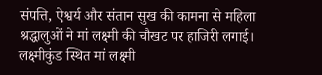संपत्ति, ऐश्वर्य और संतान सुख की कामना से महिला श्रद्धालुओं ने मां लक्ष्मी की चौखट पर हाजिरी लगाई। लक्ष्मीकुंड स्थित मां लक्ष्मी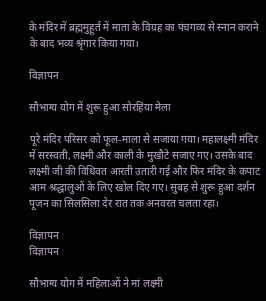के मंदिर में ब्रह्ममुहूर्त में माता के विग्रह का पंचगव्य से स्नान कराने के बाद भव्य श्रृंगार किया गया।

विज्ञापन

सौभाग्य योग में शुरू हुआ सोरहिया मेला

पूरे मंदिर परिसर को फूल-माला से सजाया गया। महालक्ष्मी मंदिर में सरस्वती, लक्ष्मी और काली के मुखौटे सजाए गए। उसके बाद लक्ष्मी जी की विधिवत आरती उतारी गई और फिर मंदिर के कपाट आम श्रद्धालुओं के लिए खोल दिए गए। सुबह से शुरू हुआ दर्शन पूजन का सिलसिला देर रात तक अनवरत चलता रहा।

विज्ञापन
विज्ञापन

सौभाग्य योग में महिलाओं ने मां लक्ष्मी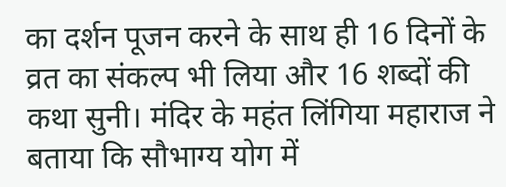का दर्शन पूजन करने के साथ ही 16 दिनों के व्रत का संकल्प भी लिया और 16 शब्दों की कथा सुनी। मंदिर के महंत लिंगिया महाराज ने बताया कि सौभाग्य योग में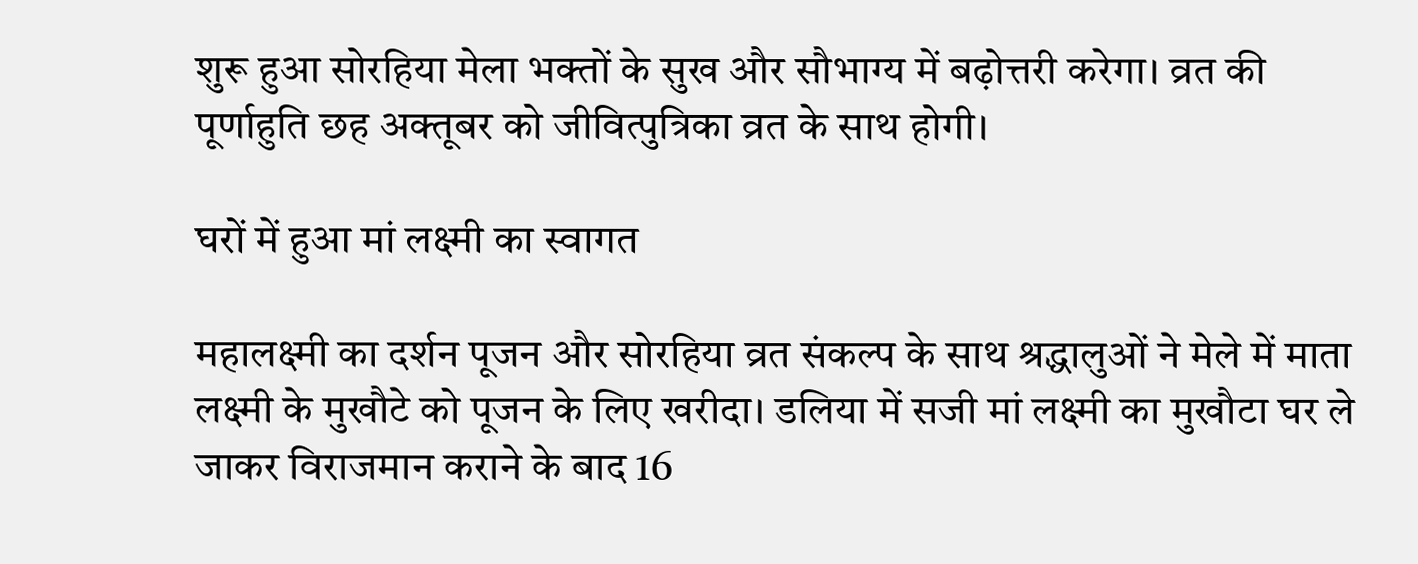शुरू हुआ सोरहिया मेला भक्तों के सुख और सौभाग्य में बढ़ोत्तरी करेगा। व्रत की पूर्णाहुति छह अक्तूबर को जीवित्पुत्रिका व्रत के साथ होगी।

घरों में हुआ मां लक्ष्मी का स्वागत

महालक्ष्मी का दर्शन पूजन और सोरहिया व्रत संकल्प के साथ श्रद्धालुओं ने मेले में माता लक्ष्मी के मुखौटे को पूजन के लिए खरीदा। डलिया में सजी मां लक्ष्मी का मुखौटा घर ले जाकर विराजमान कराने के बाद 16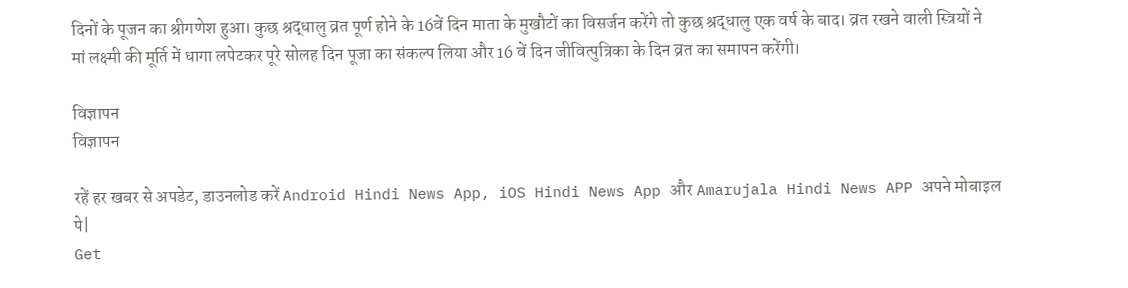दिनों के पूजन का श्रीगणेश हुआ। कुछ श्रद्धालु व्रत पूर्ण होने के 16वें दिन माता के मुखौटों का विसर्जन करेंगे तो कुछ श्रद्धालु एक वर्ष के बाद। व्रत रखने वाली स्त्रियों ने मां लक्ष्मी की मूर्ति में धागा लपेटकर पूरे सोलह दिन पूजा का संकल्प लिया और 16 वें दिन जीवित्पुत्रिका के दिन व्रत का समापन करेंगी।

विज्ञापन
विज्ञापन

रहें हर खबर से अपडेट, डाउनलोड करें Android Hindi News App, iOS Hindi News App और Amarujala Hindi News APP अपने मोबाइल पे|
Get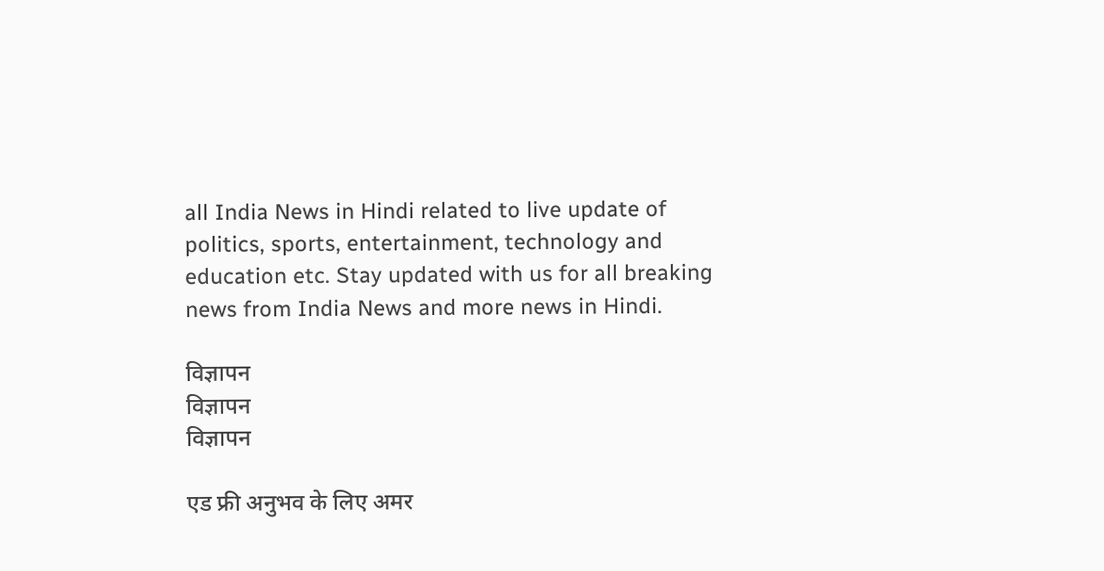all India News in Hindi related to live update of politics, sports, entertainment, technology and education etc. Stay updated with us for all breaking news from India News and more news in Hindi.

विज्ञापन
विज्ञापन
विज्ञापन

एड फ्री अनुभव के लिए अमर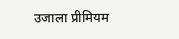उजाला प्रीमियम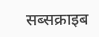सब्सक्राइब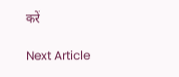करें

Next Article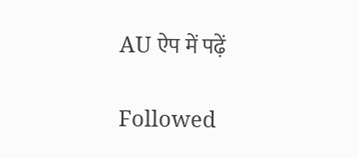AU ऐप में पढ़ें

Followed